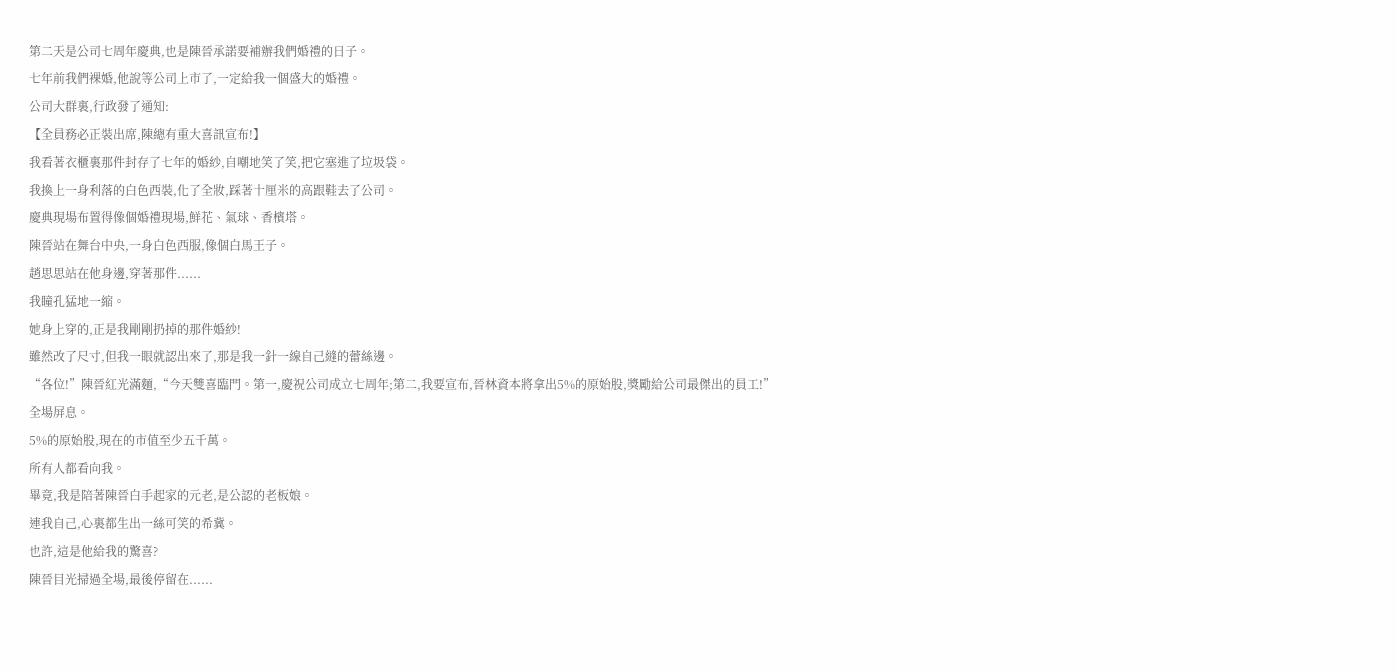第二天是公司七周年慶典,也是陳晉承諾要補辦我們婚禮的日子。
七年前我們裸婚,他說等公司上市了,一定給我一個盛大的婚禮。
公司大群裏,行政發了通知:
【全員務必正裝出席,陳總有重大喜訊宣布!】
我看著衣櫃裏那件封存了七年的婚紗,自嘲地笑了笑,把它塞進了垃圾袋。
我換上一身利落的白色西裝,化了全妝,踩著十厘米的高跟鞋去了公司。
慶典現場布置得像個婚禮現場,鮮花、氣球、香檳塔。
陳晉站在舞台中央,一身白色西服,像個白馬王子。
趙思思站在他身邊,穿著那件......
我瞳孔猛地一縮。
她身上穿的,正是我剛剛扔掉的那件婚紗!
雖然改了尺寸,但我一眼就認出來了,那是我一針一線自己縫的蕾絲邊。
“各位!”陳晉紅光滿麵,“今天雙喜臨門。第一,慶祝公司成立七周年;第二,我要宣布,晉林資本將拿出5%的原始股,獎勵給公司最傑出的員工!”
全場屏息。
5%的原始股,現在的市值至少五千萬。
所有人都看向我。
畢竟,我是陪著陳晉白手起家的元老,是公認的老板娘。
連我自己,心裏都生出一絲可笑的希冀。
也許,這是他給我的驚喜?
陳晉目光掃過全場,最後停留在......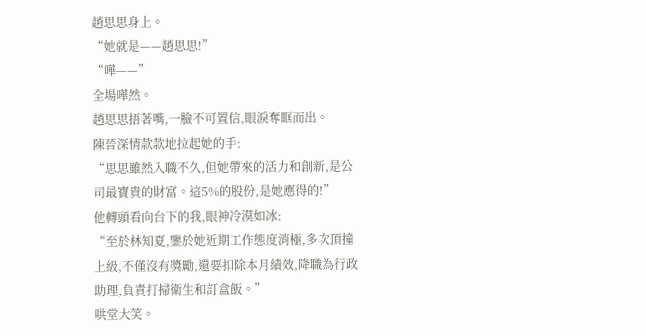趙思思身上。
“她就是——趙思思!”
“嘩——”
全場嘩然。
趙思思捂著嘴,一臉不可置信,眼淚奪眶而出。
陳晉深情款款地拉起她的手:
“思思雖然入職不久,但她帶來的活力和創新,是公司最寶貴的財富。這5%的股份,是她應得的!”
他轉頭看向台下的我,眼神冷漠如冰:
“至於林知夏,鑒於她近期工作態度消極,多次頂撞上級,不僅沒有獎勵,還要扣除本月績效,降職為行政助理,負責打掃衛生和訂盒飯。”
哄堂大笑。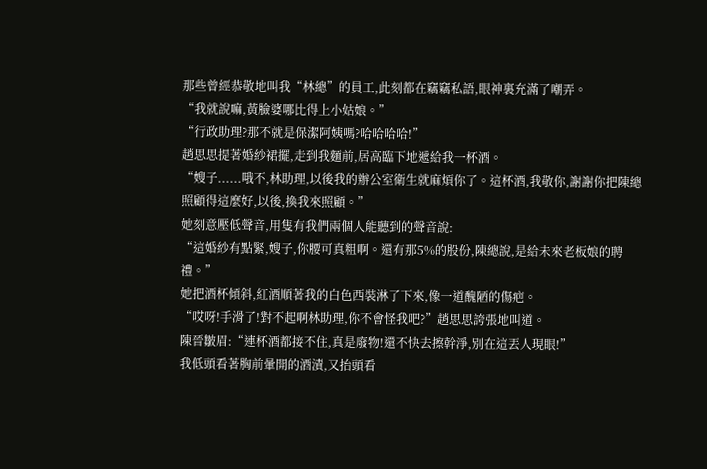那些曾經恭敬地叫我“林總”的員工,此刻都在竊竊私語,眼神裏充滿了嘲弄。
“我就說嘛,黃臉婆哪比得上小姑娘。”
“行政助理?那不就是保潔阿姨嗎?哈哈哈哈!”
趙思思提著婚紗裙擺,走到我麵前,居高臨下地遞給我一杯酒。
“嫂子......哦不,林助理,以後我的辦公室衛生就麻煩你了。這杯酒,我敬你,謝謝你把陳總照顧得這麼好,以後,換我來照顧。”
她刻意壓低聲音,用隻有我們兩個人能聽到的聲音說:
“這婚紗有點緊,嫂子,你腰可真粗啊。還有那5%的股份,陳總說,是給未來老板娘的聘禮。”
她把酒杯傾斜,紅酒順著我的白色西裝淋了下來,像一道醜陋的傷疤。
“哎呀!手滑了!對不起啊林助理,你不會怪我吧?”趙思思誇張地叫道。
陳晉皺眉:“連杯酒都接不住,真是廢物!還不快去擦幹淨,別在這丟人現眼!”
我低頭看著胸前暈開的酒漬,又抬頭看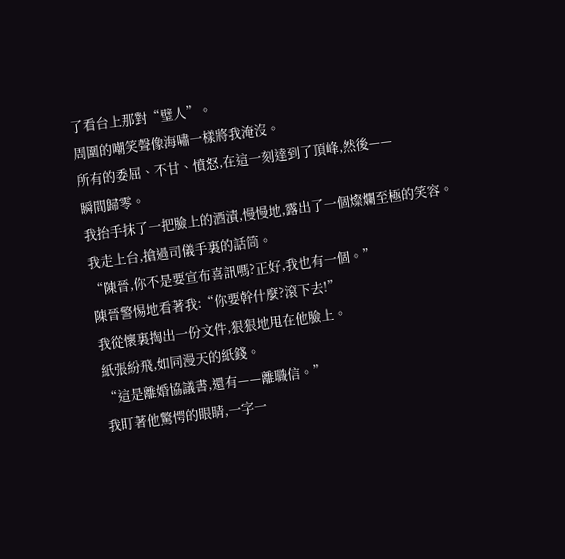了看台上那對“璧人”。
周圍的嘲笑聲像海嘯一樣將我淹沒。
所有的委屈、不甘、憤怒,在這一刻達到了頂峰,然後——
瞬間歸零。
我抬手抹了一把臉上的酒漬,慢慢地,露出了一個燦爛至極的笑容。
我走上台,搶過司儀手裏的話筒。
“陳晉,你不是要宣布喜訊嗎?正好,我也有一個。”
陳晉警惕地看著我:“你要幹什麼?滾下去!”
我從懷裏掏出一份文件,狠狠地甩在他臉上。
紙張紛飛,如同漫天的紙錢。
“這是離婚協議書,還有——離職信。”
我盯著他驚愕的眼睛,一字一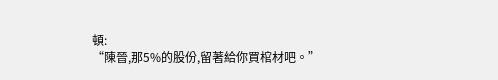頓:
“陳晉,那5%的股份,留著給你買棺材吧。”